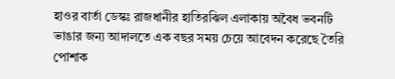হাওর বার্তা ডেস্কঃ রাজধানীর হাতিরঝিল এলাকায় অবৈধ ভবনটি ভাঙার জন্য আদালতে এক বছর সময় চেয়ে আবেদন করেছে তৈরি পোশাক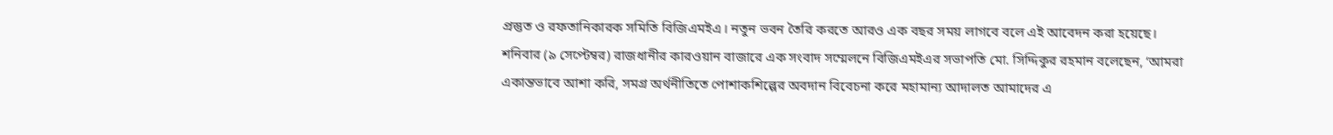প্রস্তুত ও রফতানিকারক সমিতি বিজিএমইএ। নতুন ভবন তৈরি করতে আরও এক বছর সময় লাগবে বলে এই আবেদন করা হয়েছে।
শনিবার (৯ সেপ্টেম্বর) রাজধানীর কারওয়ান বাজারে এক সংবাদ সম্মেলনে বিজিএমইএর সভাপতি মো. সিদ্দিকুর রহমান বলেছেন, ‘আমরা একান্তভাবে আশা করি, সমগ্র অর্থনীতিতে পোশাকশিল্পের অবদান বিবেচনা করে মহামান্য আদালত আমাদের এ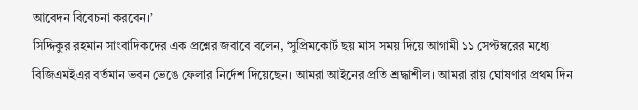আবেদন বিবেচনা করবেন।’
সিদ্দিকুর রহমান সাংবাদিকদের এক প্রশ্নের জবাবে বলেন, ‘সুপ্রিমকোর্ট ছয় মাস সময় দিয়ে আগামী ১১ সেপ্টম্বরের মধ্যে বিজিএমইএর বর্তমান ভবন ভেঙে ফেলার নির্দেশ দিয়েছেন। আমরা আইনের প্রতি শ্রদ্ধাশীল। আমরা রায় ঘোষণার প্রথম দিন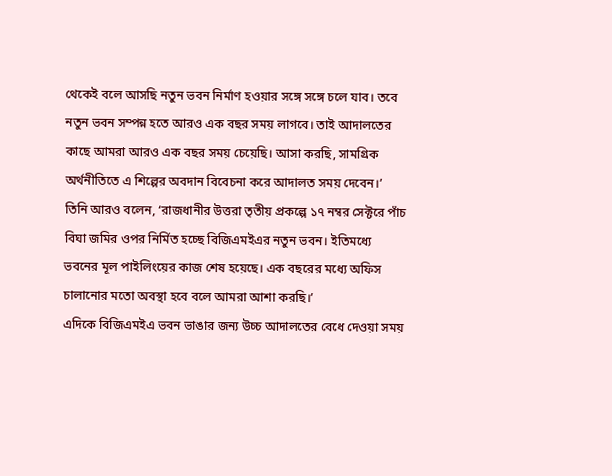থেকেই বলে আসছি নতুন ভবন নির্মাণ হওয়ার সঙ্গে সঙ্গে চলে যাব। তবে নতুন ভবন সম্পন্ন হতে আরও এক বছর সময় লাগবে। তাই আদালতের কাছে আমরা আরও এক বছর সময় চেয়েছি। আসা করছি, সামগ্রিক অর্থনীতিতে এ শিল্পের অবদান বিবেচনা করে আদালত সময় দেবেন।’
তিনি আরও বলেন, ‘রাজধানীর উত্তরা তৃতীয় প্রকল্পে ১৭ নম্বর সেক্টরে পাঁচ বিঘা জমির ওপর নির্মিত হচ্ছে বিজিএমইএর নতুন ভবন। ইতিমধ্যে ভবনের মূল পাইলিংয়ের কাজ শেষ হয়েছে। এক বছরের মধ্যে অফিস চালানোর মতো অবস্থা হবে বলে আমরা আশা করছি।’
এদিকে বিজিএমইএ ভবন ভাঙার জন্য উচ্চ আদালতের বেধে দেওয়া সময়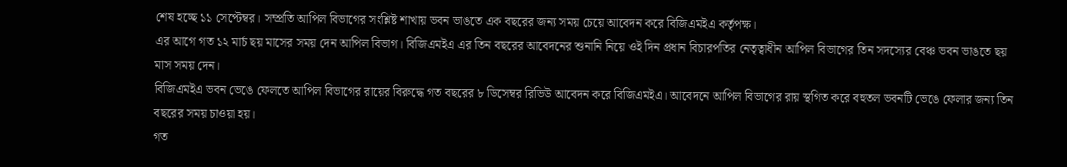শেষ হচ্ছে ১১ সেপ্টেম্বর। সম্প্রতি আপিল বিভাগের সংশ্লিষ্ট শাখায় ভবন ভাঙতে এক বছরের জন্য সময় চেয়ে আবেদন করে বিজিএমইএ কর্তৃপক্ষ।
এর আগে গত ১২ মার্চ ছয় মাসের সময় দেন আপিল বিভাগ। বিজিএমইএ এর তিন বছরের আবেদনের শুনানি নিয়ে ওই দিন প্রধান বিচারপতির নেতৃত্বাধীন আপিল বিভাগের তিন সদস্যের বেঞ্চ ভবন ভাঙতে ছয় মাস সময় দেন।
বিজিএমইএ ভবন ভেঙে ফেলতে আপিল বিভাগের রায়ের বিরুদ্ধে গত বছরের ৮ ডিসেম্বর রিভিউ আবেদন করে বিজিএমইএ। আবেদনে আপিল বিভাগের রায় স্থগিত করে বহুতল ভবনটি ভেঙে ফেলার জন্য তিন বছরের সময় চাওয়া হয়।
গত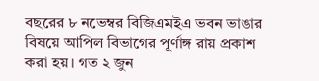বছরের ৮ নভেম্বর বিজিএমইএ ভবন ভাঙার বিষয়ে আপিল বিভাগের পূর্ণাঙ্গ রায় প্রকাশ করা হয়। গত ২ জুন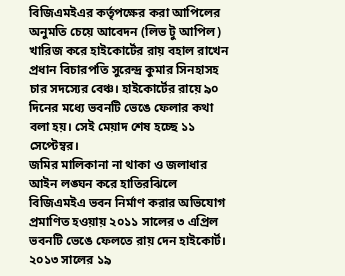বিজিএমইএর কর্তৃপক্ষের করা আপিলের অনুমতি চেয়ে আবেদন (লিভ টু আপিল) খারিজ করে হাইকোর্টের রায় বহাল রাখেন প্রধান বিচারপতি সুরেন্দ্র কুমার সিনহাসহ চার সদস্যের বেঞ্চ। হাইকোর্টের রায়ে ৯০ দিনের মধ্যে ভবনটি ভেঙে ফেলার কথা বলা হয়। সেই মেয়াদ শেষ হচ্ছে ১১ সেপ্টেম্বর।
জমির মালিকানা না থাকা ও জলাধার আইন লঙ্ঘন করে হাতিরঝিলে বিজিএমইএ ভবন নির্মাণ করার অভিযোগ প্রমাণিত হওয়ায় ২০১১ সালের ৩ এপ্রিল ভবনটি ভেঙে ফেলতে রায় দেন হাইকোর্ট। ২০১৩ সালের ১৯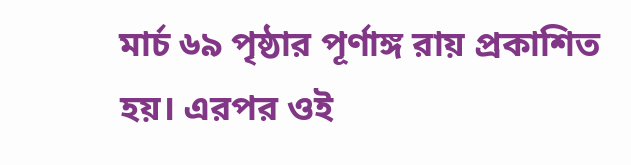মার্চ ৬৯ পৃষ্ঠার পূর্ণাঙ্গ রায় প্রকাশিত হয়। এরপর ওই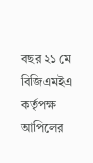বছর ২১ মে বিজিএমইএ কর্তৃপক্ষ আপিলের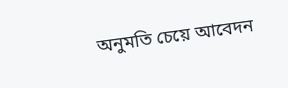অনুমতি চেয়ে আবেদন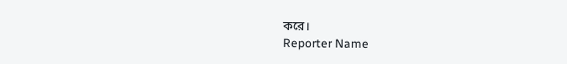করে।
Reporter Name